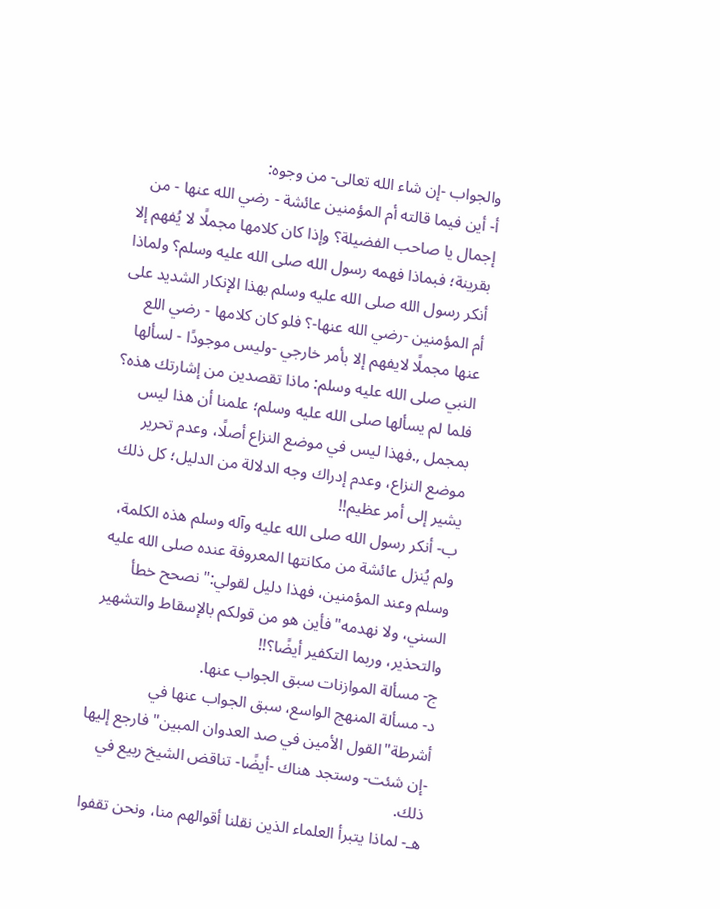والجواب -إن شاء الله تعالى- من وجوه:
أ- أين فيما قالته أم المؤمنين عائشة - رضي الله عنها - من إجمال يا صاحب الفضيلة؟ وإذا كان كلامها مجملًا لا يُفهم إلا بقرينة؛ فبماذا فهمه رسول الله صلى الله عليه وسلم؟ ولماذا أنكر رسول الله صلى الله عليه وسلم بهذا الإنكار الشديد على أم المؤمنين -رضي الله عنها-؟ فلو كان كلامها - رضي اللع عنها مجملًا لايفهم إلا بأمر خارجي -وليس موجودًا - لسألها النبي صلى الله عليه وسلم: ماذا تقصدين من إشارتك هذه؟ فلما لم يسألها صلى الله عليه وسلم؛ علمنا أن هذا ليس بمجمل ,.فهذا ليس في موضع النزاع أصلًا، وعدم تحرير موضع النزاع، وعدم إدراك وجه الدلالة من الدليل؛ كل ذلك يشير إلى أمر عظيم!!
ب- أنكر رسول الله صلى الله عليه وآله وسلم هذه الكلمة، ولم يُنزل عائشة من مكانتها المعروفة عنده صلى الله عليه وسلم وعند المؤمنين، فهذا دليل لقولي:"نصحح خطأ السني، ولا نهدمه"فأين هو من قولكم بالإسقاط والتشهير والتحذير، وربما التكفير أيضًا؟!!
ج- مسألة الموازنات سبق الجواب عنها.
د- مسألة المنهج الواسع، سبق الجواب عنها في أشرطة"القول الأمين في صد العدوان المبين"فارجع إليها -إن شئت- وستجد هناك -أيضًا- تناقض الشيخ ربيع في ذلك.
هـ- لماذا يتبرأ العلماء الذين نقلنا أقوالهم منا، ونحن تقفوا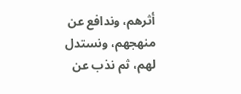أثرهم، وندافع عن منهجهم، ونستدل لهم، ثم نذب عن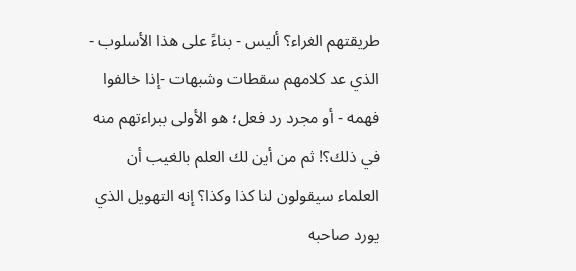طريقتهم الغراء؟ أليس - بناءً على هذا الأسلوب - الذي عد كلامهم سقطات وشبهات -إذا خالفوا فهمه - أو مجرد رد فعل؛ هو الأولى ببراءتهم منه في ذلك؟! ثم من أين لك العلم بالغيب أن العلماء سيقولون لنا كذا وكذا؟ إنه التهويل الذي يورد صاحبه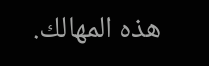هذه المهالك.